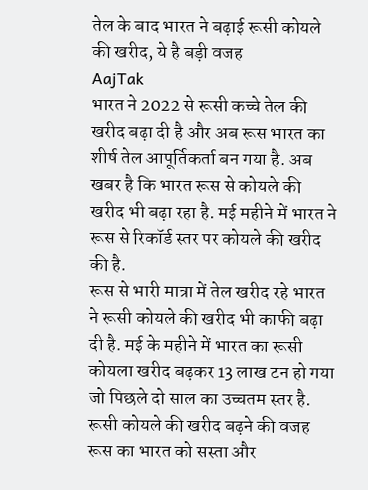तेल के बाद भारत ने बढ़ाई रूसी कोयले की खरीद, ये है बड़ी वजह
AajTak
भारत ने 2022 से रूसी कच्चे तेल की खरीद बढ़ा दी है और अब रूस भारत का शीर्ष तेल आपूर्तिकर्ता बन गया है. अब खबर है कि भारत रूस से कोयले की खरीद भी बढ़ा रहा है. मई महीने में भारत ने रूस से रिकॉर्ड स्तर पर कोयले की खरीद की है.
रूस से भारी मात्रा में तेल खरीद रहे भारत ने रूसी कोयले की खरीद भी काफी बढ़ा दी है. मई के महीने में भारत का रूसी कोयला खरीद बढ़कर 13 लाख टन हो गया जो पिछले दो साल का उच्चतम स्तर है. रूसी कोयले की खरीद बढ़ने की वजह रूस का भारत को सस्ता और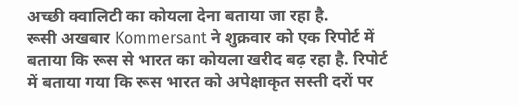अच्छी क्वालिटी का कोयला देना बताया जा रहा है.
रूसी अखबार Kommersant ने शुक्रवार को एक रिपोर्ट में बताया कि रूस से भारत का कोयला खरीद बढ़ रहा है. रिपोर्ट में बताया गया कि रूस भारत को अपेक्षाकृत सस्ती दरों पर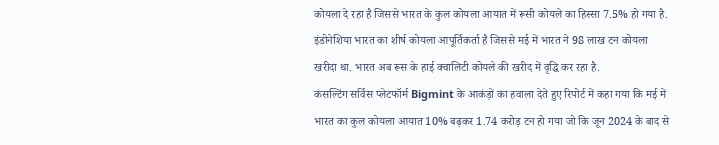कोयला दे रहा है जिससे भारत के कुल कोयला आयात में रूसी कोयले का हिस्सा 7.5% हो गया है. इंडोनेशिया भारत का शीर्ष कोयला आपूर्तिकर्ता है जिससे मई में भारत ने 98 लाख टन कोयला खरीदा था. भारत अब रूस के हाई क्वालिटी कोयले की खरीद में वृद्धि कर रहा है.
कंसल्टिंग सर्विस प्लेटफॉर्म Bigmint के आकंड़ों का हवाला देते हुए रिपोर्ट में कहा गया कि मई में भारत का कुल कोयला आयात 10% बढ़कर 1.74 करोड़ टन हो गया जो कि जून 2024 के बाद से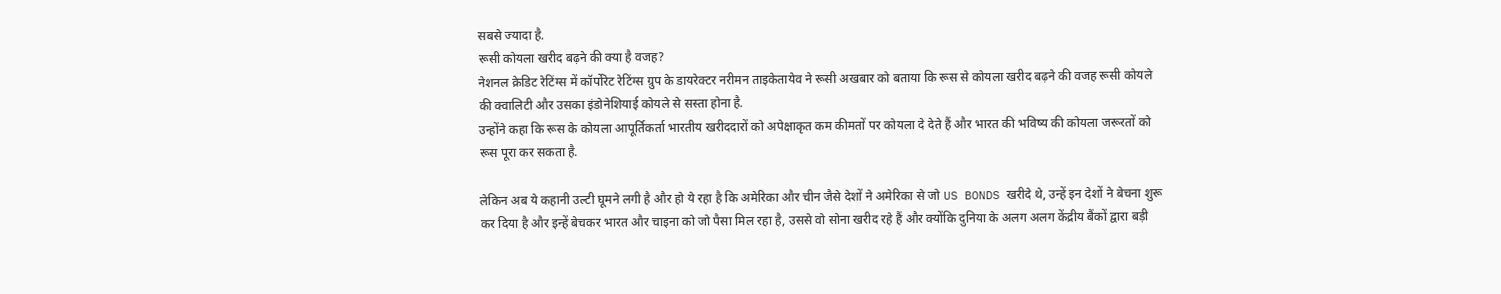सबसे ज्यादा है.
रूसी कोयला खरीद बढ़ने की क्या है वजह?
नेशनल क्रेडिट रेटिंग्स में कॉर्पोरेट रेटिंग्स ग्रुप के डायरेक्टर नरीमन ताइकेतायेव ने रूसी अखबार को बताया कि रूस से कोयला खरीद बढ़ने की वजह रूसी कोयले की क्वालिटी और उसका इंडोनेशियाई कोयले से सस्ता होना है.
उन्होंने कहा कि रूस के कोयला आपूर्तिकर्ता भारतीय खरीददारों को अपेक्षाकृत कम कीमतों पर कोयला दे देते हैं और भारत की भविष्य की कोयला जरूरतों को रूस पूरा कर सकता है.

लेकिन अब ये कहानी उल्टी घूमने लगी है और हो ये रहा है कि अमेरिका और चीन जैसे देशों ने अमेरिका से जो US BONDS खरीदे थे, उन्हें इन देशों ने बेचना शुरू कर दिया है और इन्हें बेचकर भारत और चाइना को जो पैसा मिल रहा है, उससे वो सोना खरीद रहे हैं और क्योंकि दुनिया के अलग अलग केंद्रीय बैंकों द्वारा बड़ी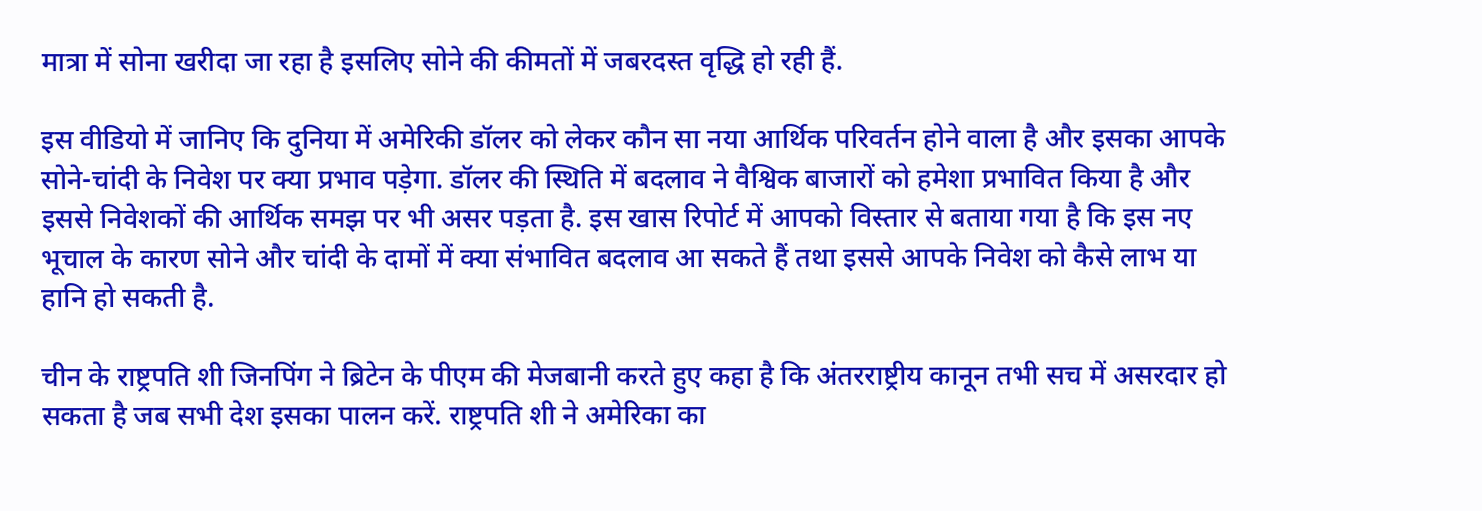मात्रा में सोना खरीदा जा रहा है इसलिए सोने की कीमतों में जबरदस्त वृद्धि हो रही हैं.

इस वीडियो में जानिए कि दुनिया में अमेरिकी डॉलर को लेकर कौन सा नया आर्थिक परिवर्तन होने वाला है और इसका आपके सोने-चांदी के निवेश पर क्या प्रभाव पड़ेगा. डॉलर की स्थिति में बदलाव ने वैश्विक बाजारों को हमेशा प्रभावित किया है और इससे निवेशकों की आर्थिक समझ पर भी असर पड़ता है. इस खास रिपोर्ट में आपको विस्तार से बताया गया है कि इस नए भूचाल के कारण सोने और चांदी के दामों में क्या संभावित बदलाव आ सकते हैं तथा इससे आपके निवेश को कैसे लाभ या हानि हो सकती है.

चीन के राष्ट्रपति शी जिनपिंग ने ब्रिटेन के पीएम की मेजबानी करते हुए कहा है कि अंतरराष्ट्रीय कानून तभी सच में असरदार हो सकता है जब सभी देश इसका पालन करें. राष्ट्रपति शी ने अमेरिका का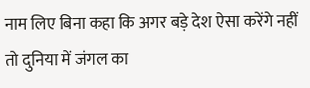नाम लिए बिना कहा कि अगर बड़े देश ऐसा करेंगे नहीं तो दुनिया में जंगल का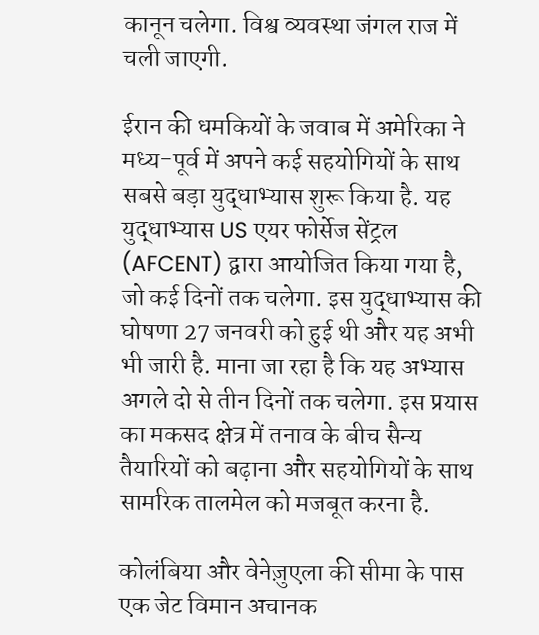कानून चलेगा. विश्व व्यवस्था जंगल राज में चली जाएगी.

ईरान की धमकियों के जवाब में अमेरिका ने मध्य-पूर्व में अपने कई सहयोगियों के साथ सबसे बड़ा युद्धाभ्यास शुरू किया है. यह युद्धाभ्यास US एयर फोर्सेज सेंट्रल (AFCENT) द्वारा आयोजित किया गया है, जो कई दिनों तक चलेगा. इस युद्धाभ्यास की घोषणा 27 जनवरी को हुई थी और यह अभी भी जारी है. माना जा रहा है कि यह अभ्यास अगले दो से तीन दिनों तक चलेगा. इस प्रयास का मकसद क्षेत्र में तनाव के बीच सैन्य तैयारियों को बढ़ाना और सहयोगियों के साथ सामरिक तालमेल को मजबूत करना है.

कोलंबिया और वेनेज़ुएला की सीमा के पास एक जेट विमान अचानक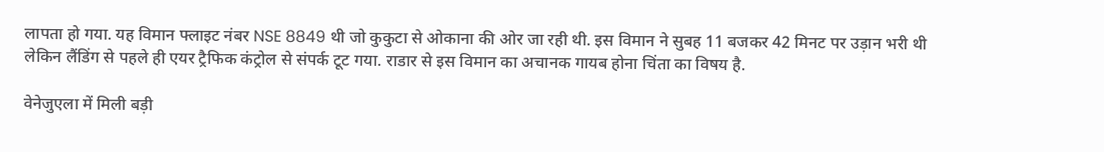लापता हो गया. यह विमान फ्लाइट नंबर NSE 8849 थी जो कुकुटा से ओकाना की ओर जा रही थी. इस विमान ने सुबह 11 बजकर 42 मिनट पर उड़ान भरी थी लेकिन लैंडिंग से पहले ही एयर ट्रैफिक कंट्रोल से संपर्क टूट गया. राडार से इस विमान का अचानक गायब होना चिंता का विषय है.

वेनेजुएला में मिली बड़ी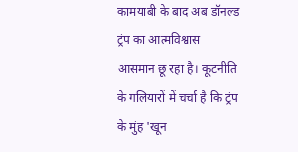कामयाबी के बाद अब डॉनल्ड ट्रंप का आत्मविश्वास आसमान छू रहा है। कूटनीति के गलियारों में चर्चा है कि ट्रंप के मुंह 'खून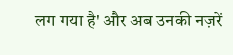लग गया है' और अब उनकी नज़रें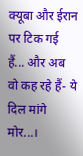क्यूबा और ईरान पर टिक गई हैं... और अब वो कह रहे हैं- ये दिल मांगे मोर...।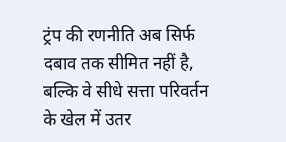ट्रंप की रणनीति अब सिर्फ दबाव तक सीमित नहीं है, बल्कि वे सीधे सत्ता परिवर्तन के खेल में उतर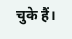चुके हैं।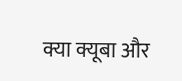क्या क्यूबा और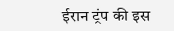ईरान ट्रंप की इस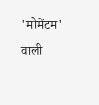'मोमेंटम' वाली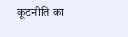कूटनीति का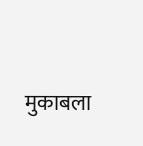मुकाबला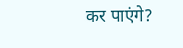कर पाएंगे?